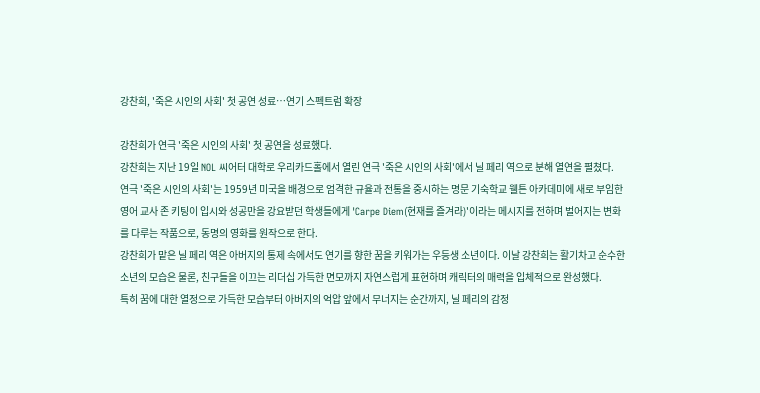강찬희, '죽은 시인의 사회' 첫 공연 성료…연기 스펙트럼 확장

강찬희가 연극 '죽은 시인의 사회' 첫 공연을 성료했다.
강찬희는 지난 19일 NOL 씨어터 대학로 우리카드홀에서 열린 연극 '죽은 시인의 사회'에서 닐 페리 역으로 분해 열연을 펼쳤다.
연극 '죽은 시인의 사회'는 1959년 미국을 배경으로 엄격한 규율과 전통을 중시하는 명문 기숙학교 웰튼 아카데미에 새로 부임한 영어 교사 존 키팅이 입시와 성공만을 강요받던 학생들에게 'Carpe Diem(현재를 즐겨라)'이라는 메시지를 전하며 벌어지는 변화를 다루는 작품으로, 동명의 영화를 원작으로 한다.
강찬희가 맡은 닐 페리 역은 아버지의 통제 속에서도 연기를 향한 꿈을 키워가는 우등생 소년이다. 이날 강찬희는 활기차고 순수한 소년의 모습은 물론, 친구들을 이끄는 리더십 가득한 면모까지 자연스럽게 표현하며 캐릭터의 매력을 입체적으로 완성했다.
특히 꿈에 대한 열정으로 가득한 모습부터 아버지의 억압 앞에서 무너지는 순간까지, 닐 페리의 감정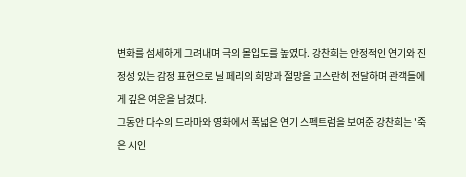변화를 섬세하게 그려내며 극의 몰입도를 높였다. 강찬희는 안정적인 연기와 진정성 있는 감정 표현으로 닐 페리의 희망과 절망을 고스란히 전달하며 관객들에게 깊은 여운을 남겼다.
그동안 다수의 드라마와 영화에서 폭넓은 연기 스펙트럼을 보여준 강찬희는 '죽은 시인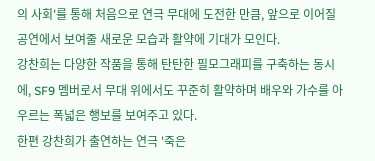의 사회'를 통해 처음으로 연극 무대에 도전한 만큼, 앞으로 이어질 공연에서 보여줄 새로운 모습과 활약에 기대가 모인다.
강찬희는 다양한 작품을 통해 탄탄한 필모그래피를 구축하는 동시에, SF9 멤버로서 무대 위에서도 꾸준히 활약하며 배우와 가수를 아우르는 폭넓은 행보를 보여주고 있다.
한편 강찬희가 출연하는 연극 '죽은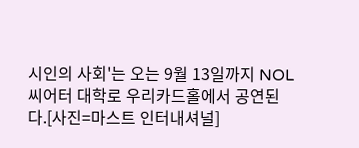시인의 사회'는 오는 9월 13일까지 NOL 씨어터 대학로 우리카드홀에서 공연된다.[사진=마스트 인터내셔널]